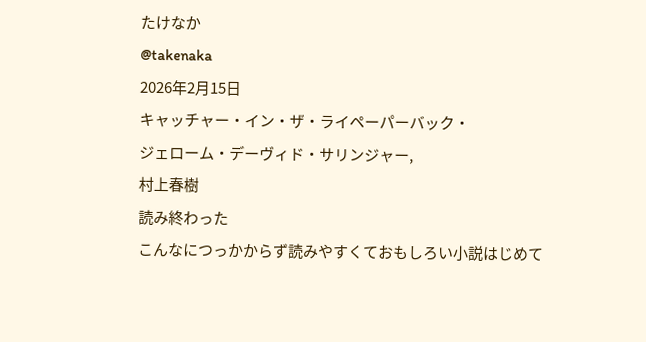たけなか
@takenaka
2026年2月15日
キャッチャー・イン・ザ・ライペーパーバック・
ジェローム・デーヴィド・サリンジャー,
村上春樹
読み終わった
こんなにつっかからず読みやすくておもしろい小説はじめて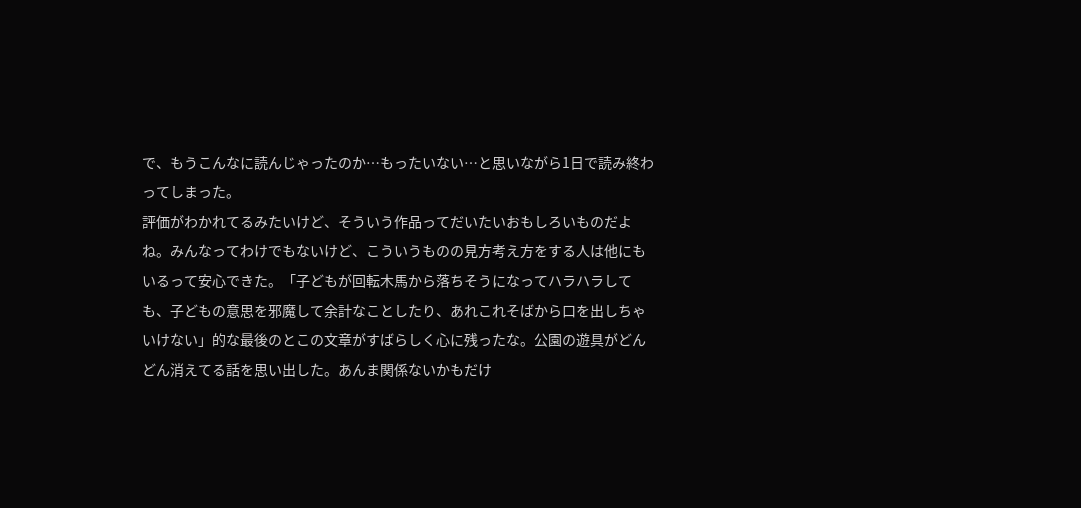で、もうこんなに読んじゃったのか…もったいない…と思いながら1日で読み終わってしまった。
評価がわかれてるみたいけど、そういう作品ってだいたいおもしろいものだよね。みんなってわけでもないけど、こういうものの見方考え方をする人は他にもいるって安心できた。「子どもが回転木馬から落ちそうになってハラハラしても、子どもの意思を邪魔して余計なことしたり、あれこれそばから口を出しちゃいけない」的な最後のとこの文章がすばらしく心に残ったな。公園の遊具がどんどん消えてる話を思い出した。あんま関係ないかもだけ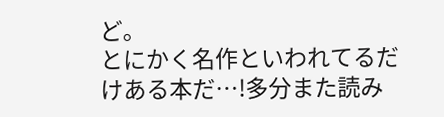ど。
とにかく名作といわれてるだけある本だ…!多分また読み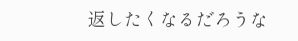返したくなるだろうな